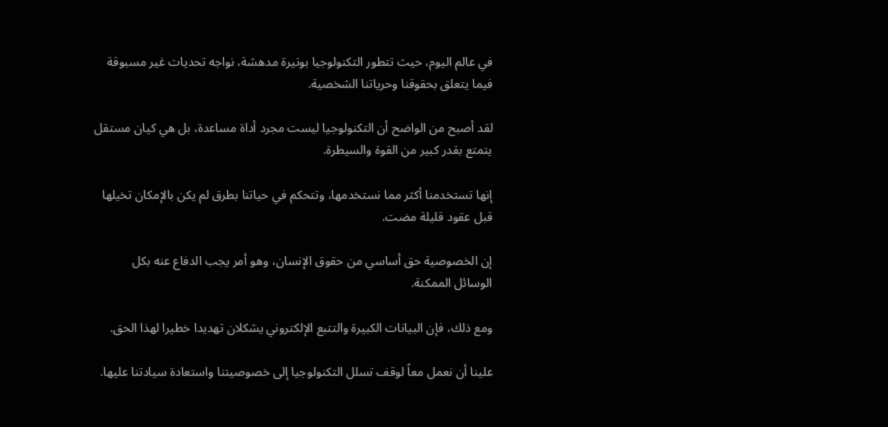في عالم اليوم، حيث تتطور التكنولوجيا بوتيرة مدهشة، نواجه تحديات غير مسبوقة فيما يتعلق بحقوقنا وحرياتنا الشخصية.

لقد أصبح من الواضح أن التكنولوجيا ليست مجرد أداة مساعدة، بل هي كيان مستقل يتمتع بقدر كبير من القوة والسيطرة.

إنها تستخدمنا أكثر مما نستخدمها، وتتحكم في حياتنا بطرق لم يكن بالإمكان تخيلها قبل عقود قليلة مضت.

إن الخصوصية حق أساسي من حقوق الإنسان، وهو أمر يجب الدفاع عنه بكل الوسائل الممكنة.

ومع ذلك، فإن البيانات الكبيرة والتتبع الإلكتروني يشكلان تهديدا خطيرا لهذا الحق.

علينا أن نعمل معاً لوقف تسلل التكنولوجيا إلى خصوصيتنا واستعادة سيادتنا عليها.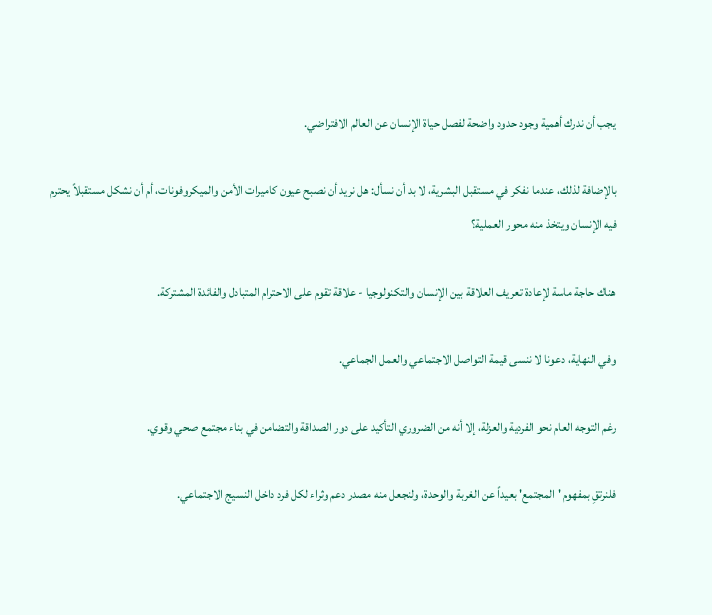يجب أن ندرك أهمية وجود حدود واضحة لفصل حياة الإنسان عن العالم الافتراضي.

بالإضافة لذلك، عندما نفكر في مستقبل البشرية، لا بد أن نسأل: هل نريد أن نصبح عيون كاميرات الأمن والميكروفونات، أم أن نشكل مستقبلاً يحترم فيه الإنسان ويتخذ منه محور العملية؟

هناك حاجة ماسة لإعادة تعريف العلاقة بين الإنسان والتكنولوجيا - علاقة تقوم على الاحترام المتبادل والفائدة المشتركة.

وفي النهاية، دعونا لا ننسى قيمة التواصل الاجتماعي والعمل الجماعي.

رغم التوجه العام نحو الفردية والعزلة، إلا أنه من الضروري التأكيد على دور الصداقة والتضامن في بناء مجتمع صحي وقوي.

فلنرتقِ بمفهوم 'المجتمع' بعيداً عن الغربة والوحدة، ولنجعل منه مصدر دعم وثراء لكل فرد داخل النسيج الاجتماعي.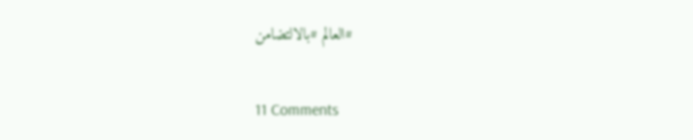#العالم #بالالتضامن

11 Comments